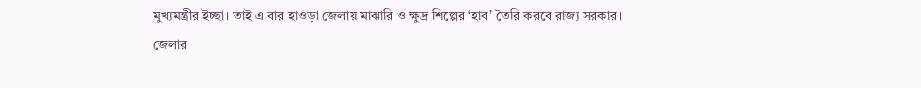মুখ্যমন্ত্রীর ইচ্ছা। তাই এ বার হাওড়া জেলায় মাঝারি ও ক্ষুদ্র শিল্পের ‘হাব’ তৈরি করবে রাজ্য সরকার।
জেলার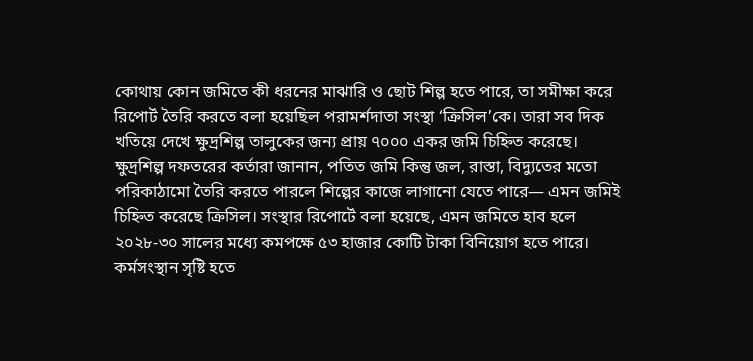কোথায় কোন জমিতে কী ধরনের মাঝারি ও ছোট শিল্প হতে পারে, তা সমীক্ষা করে রিপোর্ট তৈরি করতে বলা হয়েছিল পরামর্শদাতা সংস্থা ‘ক্রিসিল’কে। তারা সব দিক খতিয়ে দেখে ক্ষুদ্রশিল্প তালুকের জন্য প্রায় ৭০০০ একর জমি চিহ্নিত করেছে।
ক্ষুদ্রশিল্প দফতরের কর্তারা জানান, পতিত জমি কিন্তু জল, রাস্তা, বিদ্যুতের মতো পরিকাঠামো তৈরি করতে পারলে শিল্পের কাজে লাগানো যেতে পারে— এমন জমিই চিহ্নিত করেছে ক্রিসিল। সংস্থার রিপোর্টে বলা হয়েছে, এমন জমিতে হাব হলে ২০২৮-৩০ সালের মধ্যে কমপক্ষে ৫৩ হাজার কোটি টাকা বিনিয়োগ হতে পারে। কর্মসংস্থান সৃষ্টি হতে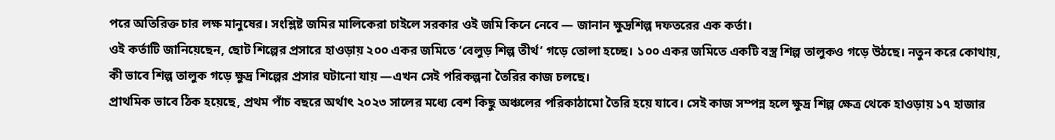পরে অতিরিক্ত চার লক্ষ মানুষের। সংশ্লিষ্ট জমির মালিকেরা চাইলে সরকার ওই জমি কিনে নেবে — জানান ক্ষুদ্রশিল্প দফতরের এক কর্তা।
ওই কর্তাটি জানিয়েছেন, ছোট শিল্পের প্রসারে হাওড়ায় ২০০ একর জমিতে ‘বেলুড় শিল্প তীর্থ’ গড়ে তোলা হচ্ছে। ১০০ একর জমিতে একটি বস্ত্র শিল্প তালুকও গড়ে উঠছে। নতুন করে কোথায়, কী ভাবে শিল্প তালুক গড়ে ক্ষুদ্র শিল্পের প্রসার ঘটানো যায় —এখন সেই পরিকল্পনা তৈরির কাজ চলছে।
প্রাথমিক ভাবে ঠিক হয়েছে, প্রথম পাঁচ বছরে অর্থাৎ ২০২৩ সালের মধ্যে বেশ কিছু অঞ্চলের পরিকাঠামো তৈরি হয়ে যাবে। সেই কাজ সম্পন্ন হলে ক্ষুদ্র শিল্প ক্ষেত্র থেকে হাওড়ায় ১৭ হাজার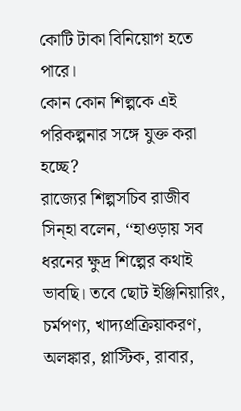কোটি টাকা বিনিয়োগ হতে পারে।
কোন কোন শিল্পকে এই পরিকল্পনার সঙ্গে যুক্ত করা হচ্ছে?
রাজ্যের শিল্পসচিব রাজীব সিন্হা বলেন, ‘‘হাওড়ায় সব ধরনের ক্ষুদ্র শিল্পের কথাই ভাবছি। তবে ছোট ইঞ্জিনিয়ারিং, চর্মপণ্য, খাদ্যপ্রক্রিয়াকরণ, অলঙ্কার, প্লাস্টিক, রাবার,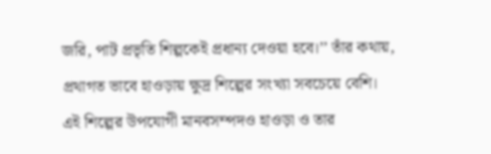জরি, পাট প্রভৃতি শিল্পকেই প্রধান্য দেওয়া হবে।’’ তাঁর কথায়, প্রথাগত ভাবে হাওড়ায় ক্ষুদ্র শিল্পের সংখ্যা সবচেয়ে বেশি। এই শিল্পের উপযোগী মানবসম্পদও হাওড়া ও তার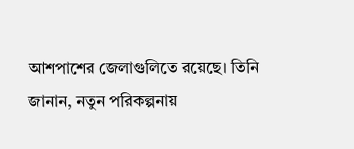আশপাশের জেলাগুলিতে রয়েছে। তিনি জানান, নতুন পরিকল্পনায়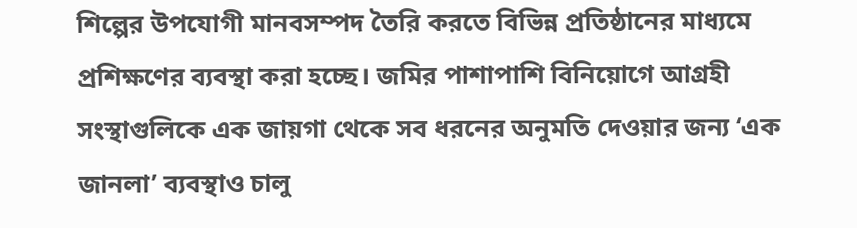শিল্পের উপযোগী মানবসম্পদ তৈরি করতে বিভিন্ন প্রতিষ্ঠানের মাধ্যমে প্রশিক্ষণের ব্যবস্থা করা হচ্ছে। জমির পাশাপাশি বিনিয়োগে আগ্রহী সংস্থাগুলিকে এক জায়গা থেকে সব ধরনের অনুমতি দেওয়ার জন্য ‘এক জানলা’ ব্যবস্থাও চালু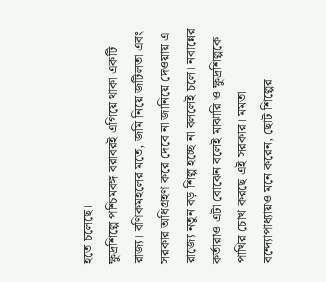হতে চলেছে।
ক্ষুদ্রশিল্পে পশ্চিমবঙ্গ বরাবরই এগিয়ে থাকা একটি রাজ্য। বণিকমহলের মতে, জমি নিয়ে জটিলতা এবং সরকার অধিগ্রহণ করে দেবে না জানিয়ে দেওয়ায় এ রাজ্যে নতুন বড় শিল্প হচ্ছে না বললেই চলে। নবান্নের কর্তারাও এটা বোঝেন বলেই মাঝারি ও ক্ষুদ্রশিল্পকে পাখির চোখ করছে এই সরকার। মমতা বন্দ্যোপাধ্যায়ও মনে করেন, ছোট শিল্পের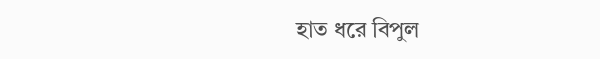হাত ধরে বিপুল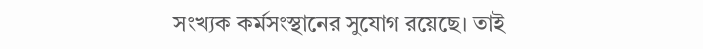সংখ্যক কর্মসংস্থানের সুযোগ রয়েছে। তাই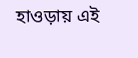হাওড়ায় এই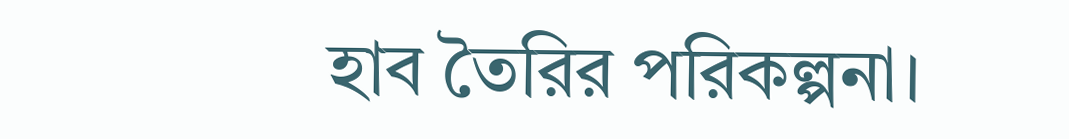হাব তৈরির পরিকল্পনা।